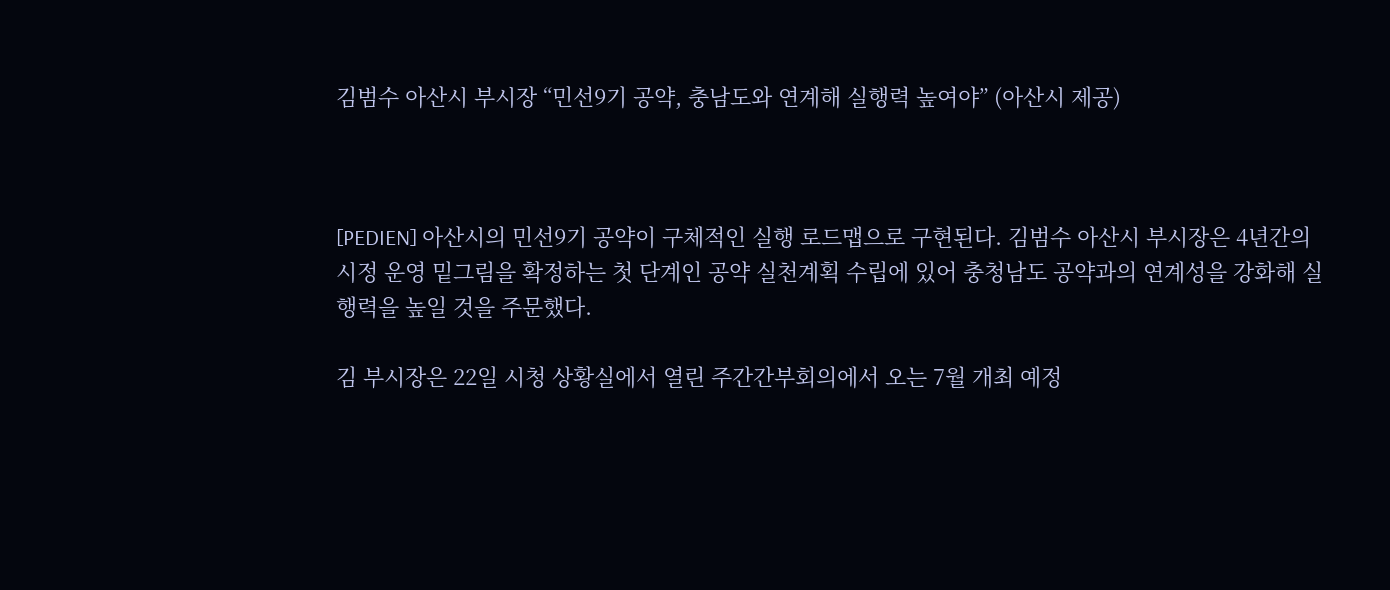김범수 아산시 부시장 “민선9기 공약, 충남도와 연계해 실행력 높여야” (아산시 제공)



[PEDIEN] 아산시의 민선9기 공약이 구체적인 실행 로드맵으로 구현된다. 김범수 아산시 부시장은 4년간의 시정 운영 밑그림을 확정하는 첫 단계인 공약 실천계획 수립에 있어 충청남도 공약과의 연계성을 강화해 실행력을 높일 것을 주문했다.

김 부시장은 22일 시청 상황실에서 열린 주간간부회의에서 오는 7월 개최 예정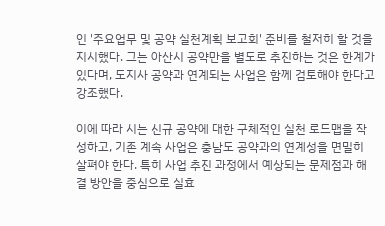인 '주요업무 및 공약 실천계획 보고회' 준비를 철저히 할 것을 지시했다. 그는 아산시 공약만을 별도로 추진하는 것은 한계가 있다며, 도지사 공약과 연계되는 사업은 함께 검토해야 한다고 강조했다.

이에 따라 시는 신규 공약에 대한 구체적인 실천 로드맵을 작성하고, 기존 계속 사업은 충남도 공약과의 연계성을 면밀히 살펴야 한다. 특히 사업 추진 과정에서 예상되는 문제점과 해결 방안을 중심으로 실효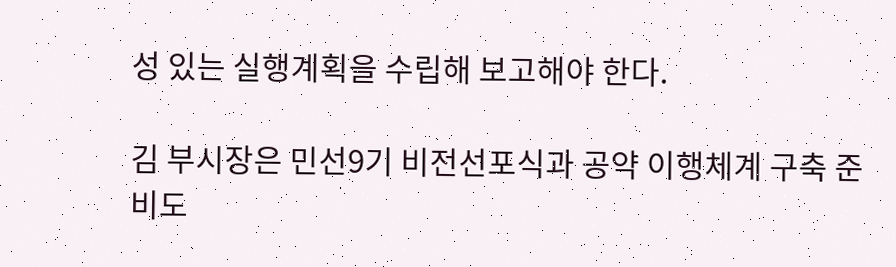성 있는 실행계획을 수립해 보고해야 한다.

김 부시장은 민선9기 비전선포식과 공약 이행체계 구축 준비도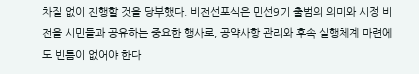차질 없이 진행할 것을 당부했다. 비전선포식은 민선9기 출범의 의미와 시정 비전을 시민들과 공유하는 중요한 행사로, 공약사항 관리와 후속 실행체계 마련에도 빈틈이 없어야 한다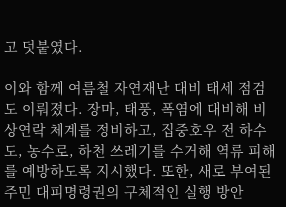고 덧붙였다.

이와 함께 여름철 자연재난 대비 태세 점검도 이뤄졌다. 장마, 태풍, 폭염에 대비해 비상연락 체계를 정비하고, 집중호우 전 하수도, 농수로, 하천 쓰레기를 수거해 역류 피해를 예방하도록 지시했다. 또한, 새로 부여된 주민 대피명령권의 구체적인 실행 방안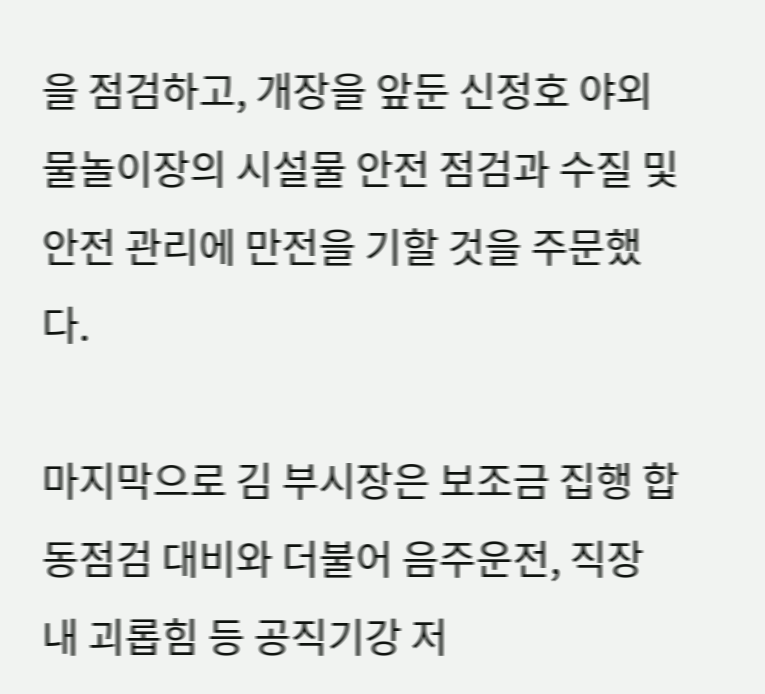을 점검하고, 개장을 앞둔 신정호 야외물놀이장의 시설물 안전 점검과 수질 및 안전 관리에 만전을 기할 것을 주문했다.

마지막으로 김 부시장은 보조금 집행 합동점검 대비와 더불어 음주운전, 직장 내 괴롭힘 등 공직기강 저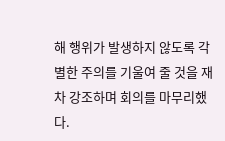해 행위가 발생하지 않도록 각별한 주의를 기울여 줄 것을 재차 강조하며 회의를 마무리했다.